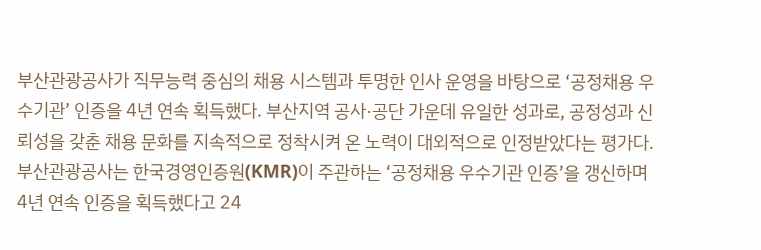부산관광공사가 직무능력 중심의 채용 시스템과 투명한 인사 운영을 바탕으로 ‘공정채용 우수기관’ 인증을 4년 연속 획득했다. 부산지역 공사·공단 가운데 유일한 성과로, 공정성과 신뢰성을 갖춘 채용 문화를 지속적으로 정착시켜 온 노력이 대외적으로 인정받았다는 평가다.
부산관광공사는 한국경영인증원(KMR)이 주관하는 ‘공정채용 우수기관 인증’을 갱신하며 4년 연속 인증을 획득했다고 24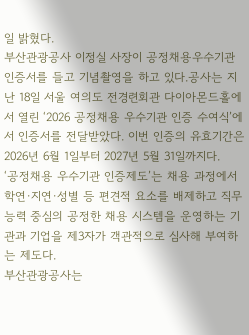일 밝혔다.
부산관광공사 이정실 사장이 공정채용우수기관 인증서를 들고 기념촬영을 하고 있다.공사는 지난 18일 서울 여의도 전경련회관 다이아몬드홀에서 열린 ‘2026 공정채용 우수기관 인증 수여식’에서 인증서를 전달받았다. 이번 인증의 유효기간은 2026년 6월 1일부터 2027년 5월 31일까지다.
‘공정채용 우수기관 인증제도’는 채용 과정에서 학연·지연·성별 등 편견적 요소를 배제하고 직무능력 중심의 공정한 채용 시스템을 운영하는 기관과 기업을 제3자가 객관적으로 심사해 부여하는 제도다.
부산관광공사는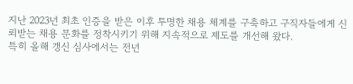지난 2023년 최초 인증을 받은 이후 투명한 채용 체계를 구축하고 구직자들에게 신뢰받는 채용 문화를 정착시키기 위해 지속적으로 제도를 개선해 왔다.
특히 올해 갱신 심사에서는 전년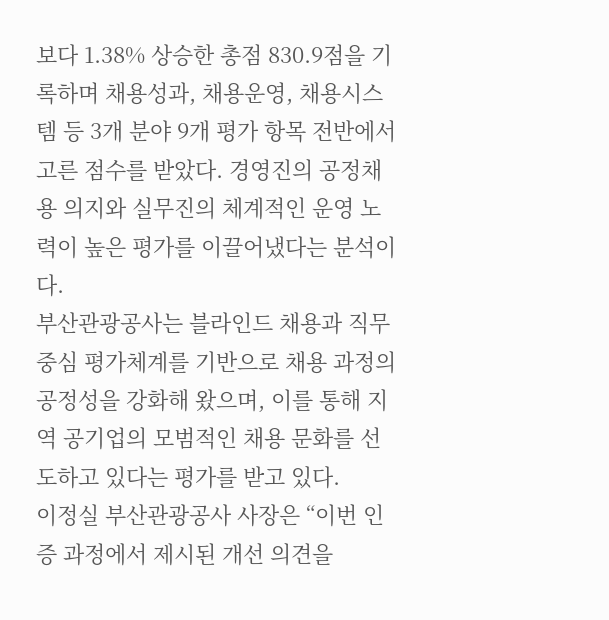보다 1.38% 상승한 총점 830.9점을 기록하며 채용성과, 채용운영, 채용시스템 등 3개 분야 9개 평가 항목 전반에서 고른 점수를 받았다. 경영진의 공정채용 의지와 실무진의 체계적인 운영 노력이 높은 평가를 이끌어냈다는 분석이다.
부산관광공사는 블라인드 채용과 직무 중심 평가체계를 기반으로 채용 과정의 공정성을 강화해 왔으며, 이를 통해 지역 공기업의 모범적인 채용 문화를 선도하고 있다는 평가를 받고 있다.
이정실 부산관광공사 사장은 “이번 인증 과정에서 제시된 개선 의견을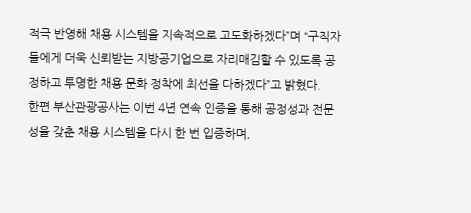적극 반영해 채용 시스템을 지속적으로 고도화하겠다”며 “구직자들에게 더욱 신뢰받는 지방공기업으로 자리매김할 수 있도록 공정하고 투명한 채용 문화 정착에 최선을 다하겠다”고 밝혔다.
한편 부산관광공사는 이번 4년 연속 인증을 통해 공정성과 전문성을 갖춘 채용 시스템을 다시 한 번 입증하며,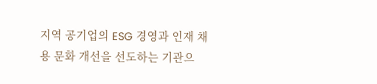지역 공기업의 ESG 경영과 인재 채용 문화 개선을 선도하는 기관으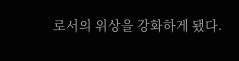로서의 위상을 강화하게 됐다.